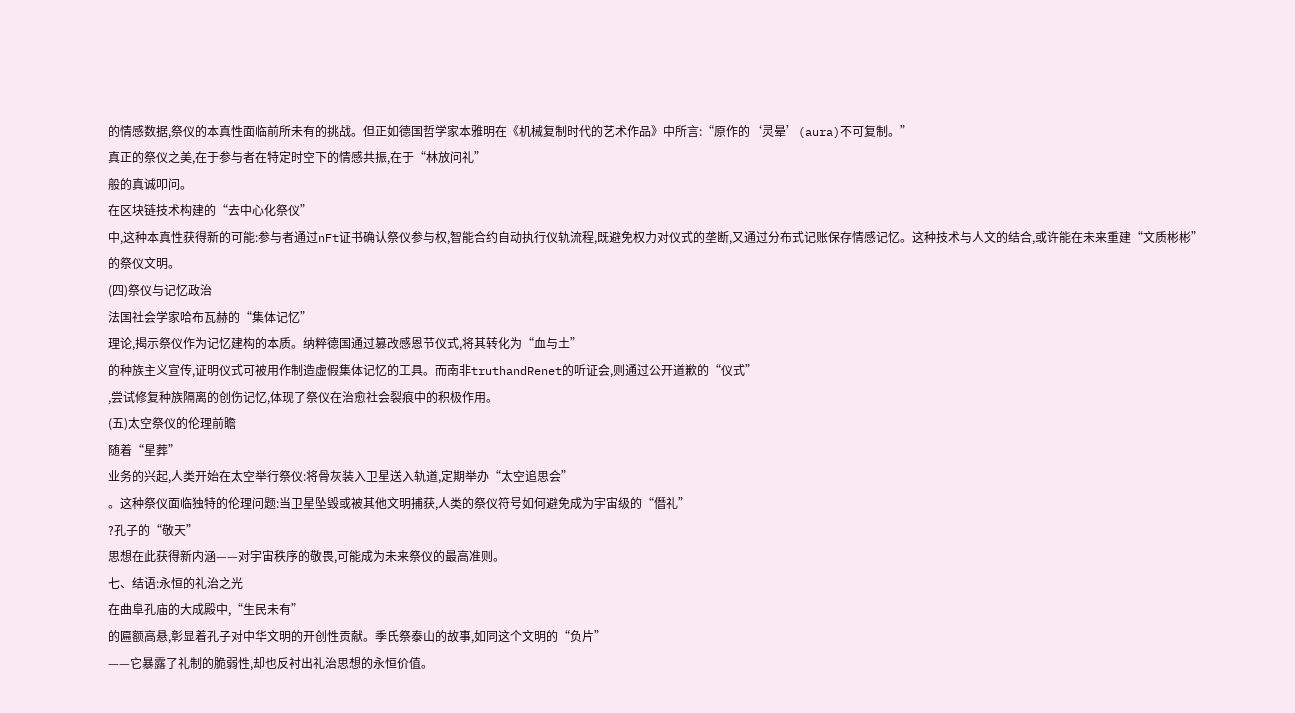的情感数据,祭仪的本真性面临前所未有的挑战。但正如德国哲学家本雅明在《机械复制时代的艺术作品》中所言:“原作的‘灵晕’(aura)不可复制。”
真正的祭仪之美,在于参与者在特定时空下的情感共振,在于“林放问礼”
般的真诚叩问。
在区块链技术构建的“去中心化祭仪”
中,这种本真性获得新的可能:参与者通过nFt证书确认祭仪参与权,智能合约自动执行仪轨流程,既避免权力对仪式的垄断,又通过分布式记账保存情感记忆。这种技术与人文的结合,或许能在未来重建“文质彬彬”
的祭仪文明。
(四)祭仪与记忆政治
法国社会学家哈布瓦赫的“集体记忆”
理论,揭示祭仪作为记忆建构的本质。纳粹德国通过篡改感恩节仪式,将其转化为“血与土”
的种族主义宣传,证明仪式可被用作制造虚假集体记忆的工具。而南非truthandRenet的听证会,则通过公开道歉的“仪式”
,尝试修复种族隔离的创伤记忆,体现了祭仪在治愈社会裂痕中的积极作用。
(五)太空祭仪的伦理前瞻
随着“星葬”
业务的兴起,人类开始在太空举行祭仪:将骨灰装入卫星送入轨道,定期举办“太空追思会”
。这种祭仪面临独特的伦理问题:当卫星坠毁或被其他文明捕获,人类的祭仪符号如何避免成为宇宙级的“僭礼”
?孔子的“敬天”
思想在此获得新内涵——对宇宙秩序的敬畏,可能成为未来祭仪的最高准则。
七、结语:永恒的礼治之光
在曲阜孔庙的大成殿中,“生民未有”
的匾额高悬,彰显着孔子对中华文明的开创性贡献。季氏祭泰山的故事,如同这个文明的“负片”
——它暴露了礼制的脆弱性,却也反衬出礼治思想的永恒价值。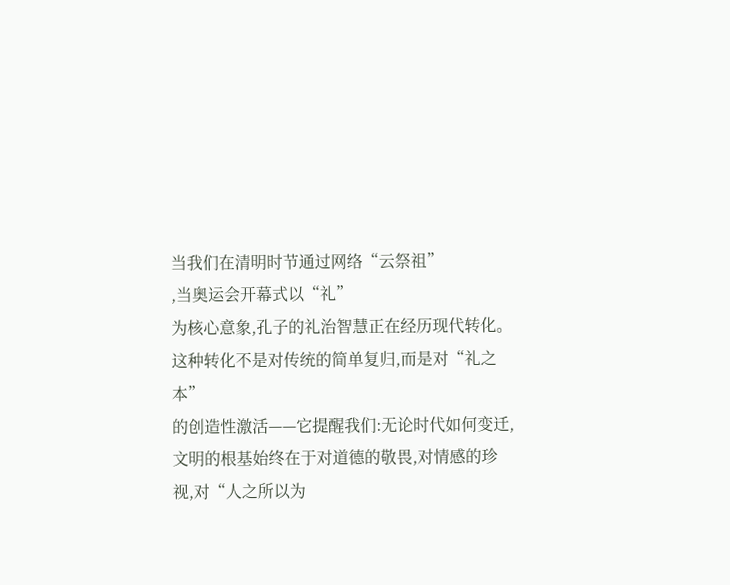当我们在清明时节通过网络“云祭祖”
,当奥运会开幕式以“礼”
为核心意象,孔子的礼治智慧正在经历现代转化。这种转化不是对传统的简单复归,而是对“礼之本”
的创造性激活——它提醒我们:无论时代如何变迁,文明的根基始终在于对道德的敬畏,对情感的珍视,对“人之所以为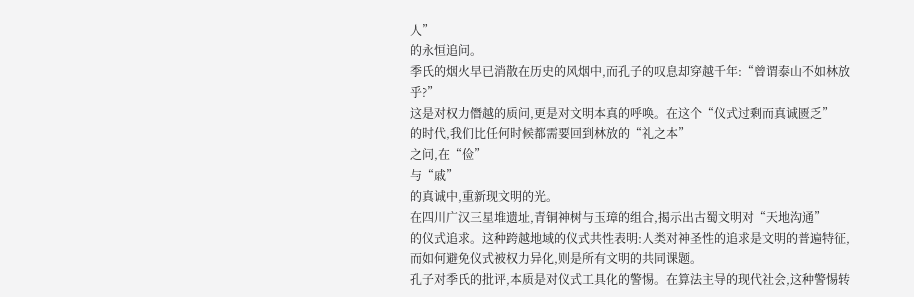人”
的永恒追问。
季氏的烟火早已消散在历史的风烟中,而孔子的叹息却穿越千年:“曾谓泰山不如林放乎?”
这是对权力僭越的质问,更是对文明本真的呼唤。在这个“仪式过剩而真诚匮乏”
的时代,我们比任何时候都需要回到林放的“礼之本”
之问,在“俭”
与“戚”
的真诚中,重新现文明的光。
在四川广汉三星堆遗址,青铜神树与玉璋的组合,揭示出古蜀文明对“天地沟通”
的仪式追求。这种跨越地域的仪式共性表明:人类对神圣性的追求是文明的普遍特征,而如何避免仪式被权力异化,则是所有文明的共同课题。
孔子对季氏的批评,本质是对仪式工具化的警惕。在算法主导的现代社会,这种警惕转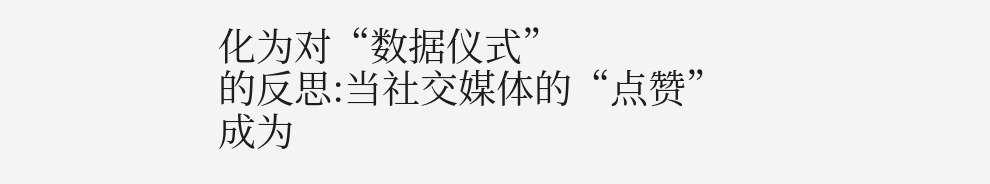化为对“数据仪式”
的反思:当社交媒体的“点赞”
成为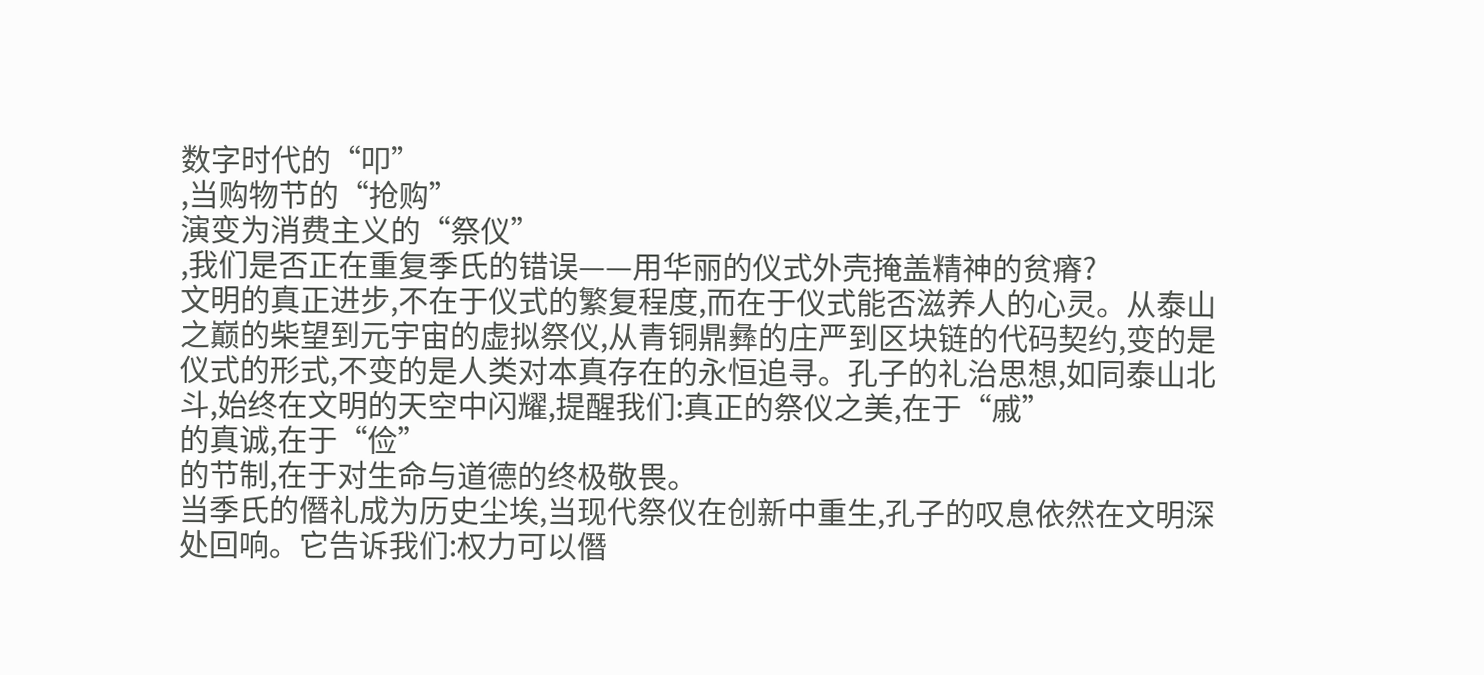数字时代的“叩”
,当购物节的“抢购”
演变为消费主义的“祭仪”
,我们是否正在重复季氏的错误——用华丽的仪式外壳掩盖精神的贫瘠?
文明的真正进步,不在于仪式的繁复程度,而在于仪式能否滋养人的心灵。从泰山之巅的柴望到元宇宙的虚拟祭仪,从青铜鼎彝的庄严到区块链的代码契约,变的是仪式的形式,不变的是人类对本真存在的永恒追寻。孔子的礼治思想,如同泰山北斗,始终在文明的天空中闪耀,提醒我们:真正的祭仪之美,在于“戚”
的真诚,在于“俭”
的节制,在于对生命与道德的终极敬畏。
当季氏的僭礼成为历史尘埃,当现代祭仪在创新中重生,孔子的叹息依然在文明深处回响。它告诉我们:权力可以僭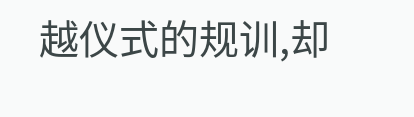越仪式的规训,却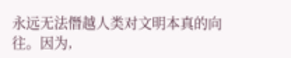永远无法僭越人类对文明本真的向往。因为,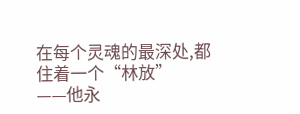在每个灵魂的最深处,都住着一个“林放”
——他永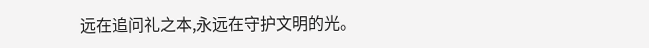远在追问礼之本,永远在守护文明的光。